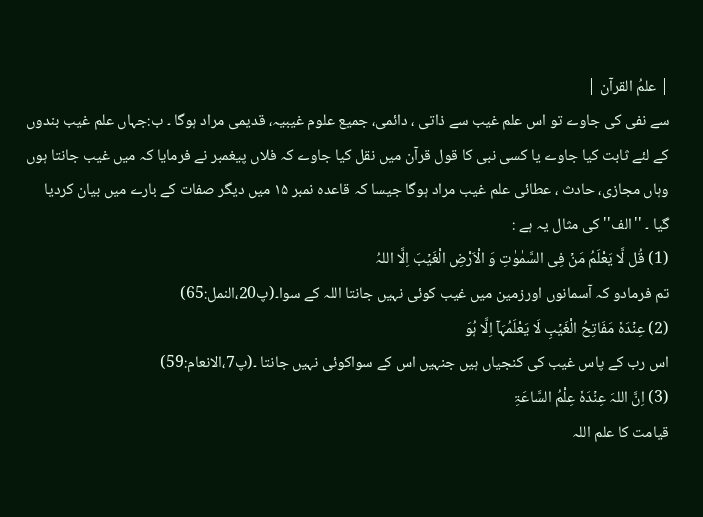| علمُ القرآن |
سے نفی کی جاوے تو اس علم غیب سے ذاتی ، دائمی، جمیع علوم غیبیہ، قدیمی مراد ہوگا ۔ ب:جہاں علم غیب بندوں کے لئے ثابت کیا جاوے یا کسی نبی کا قول قرآن میں نقل کیا جاوے کہ فلاں پیغمبر نے فرمایا کہ میں غیب جانتا ہوں وہاں مجازی، حادث ، عطائی علم غیب مراد ہوگا جیسا کہ قاعدہ نمبر ۱۵ میں دیگر صفات کے بارے میں بیان کردیا گیا ۔ ''الف'' کی مثال یہ ہے :
(1) قُل لَّا یَعْلَمُ مَنۡ فِی السَّمٰوٰتِ وَ الْاَرْضِ الْغَیۡبَ اِلَّا اللہُ
تم فرمادو کہ آسمانوں اورزمین میں غیب کوئی نہیں جانتا اللہ کے سوا۔(پ20،النمل:65)
(2) عِنۡدَہٗ مَفَاتِحُ الْغَیۡبِ لَا یَعْلَمُہَاۤ اِلَّا ہُوَ
اس رب کے پاس غیب کی کنجیاں ہیں جنہیں اس کے سواکوئی نہیں جانتا ۔(پ7،الانعام:59)
(3) اِنَّ اللہَ عِنۡدَہٗ عِلْمُ السَّاعَۃِ
قیامت کا علم اللہ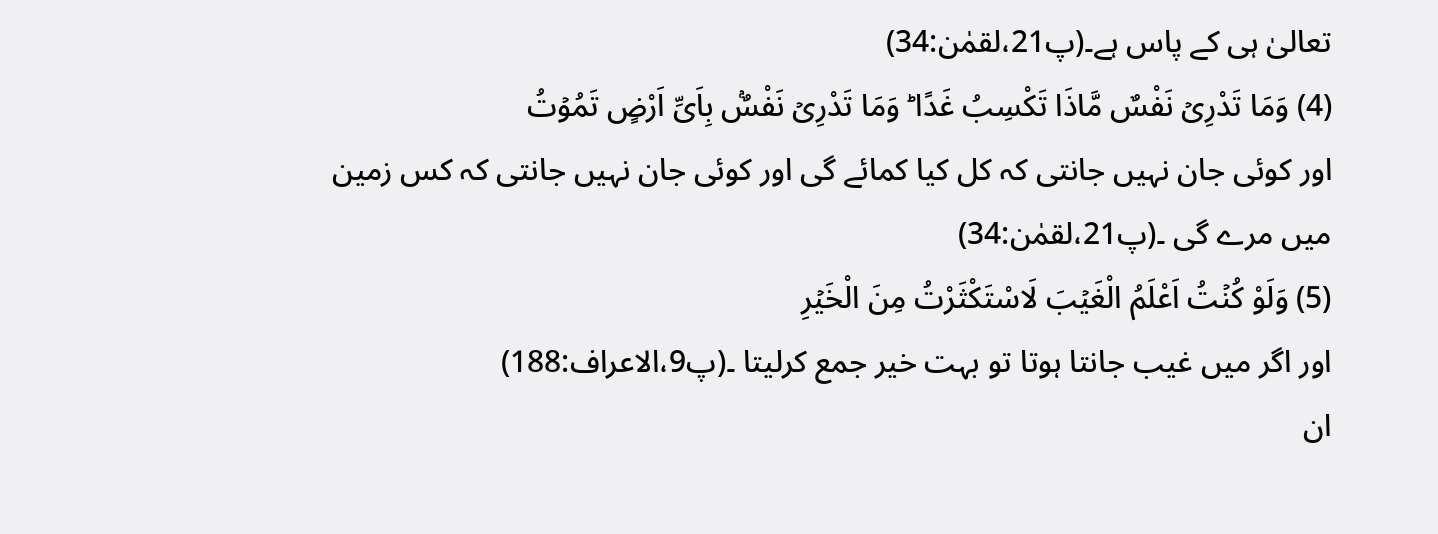تعالیٰ ہی کے پاس ہے۔(پ21،لقمٰن:34)
(4) وَمَا تَدْرِیۡ نَفْسٌ مَّاذَا تَکْسِبُ غَدًا ؕ وَمَا تَدْرِیۡ نَفْسٌۢ بِاَیِّ اَرْضٍ تَمُوۡتُ
اور کوئی جان نہیں جانتی کہ کل کیا کمائے گی اور کوئی جان نہیں جانتی کہ کس زمین میں مرے گی ۔(پ21،لقمٰن:34)
(5) وَلَوْ کُنۡتُ اَعْلَمُ الْغَیۡبَ لَاسْتَکْثَرْتُ مِنَ الْخَیۡرِ
اور اگر میں غیب جانتا ہوتا تو بہت خیر جمع کرلیتا ۔(پ9،الاعراف:188)
ان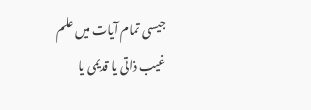جیسی تمام آیات میں علم غیب ذاتی یا قدیمی یا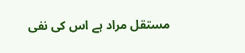مستقل مراد ہے اس کی نفی